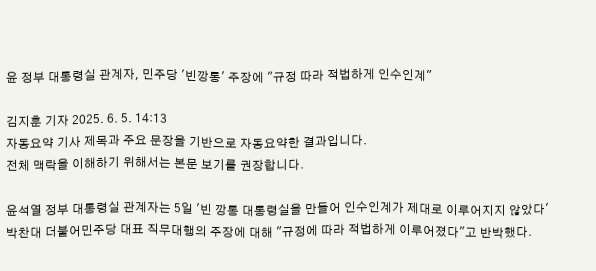윤 정부 대통령실 관계자, 민주당 '빈깡통' 주장에 "규정 따라 적법하게 인수인계"

김지훈 기자 2025. 6. 5. 14:13
자동요약 기사 제목과 주요 문장을 기반으로 자동요약한 결과입니다.
전체 맥락을 이해하기 위해서는 본문 보기를 권장합니다.

윤석열 정부 대통령실 관계자는 5일 '빈 깡통 대통령실을 만들어 인수인계가 제대로 이루어지지 않았다' 박찬대 더불어민주당 대표 직무대행의 주장에 대해 "규정에 따라 적법하게 이루어졌다"고 반박했다.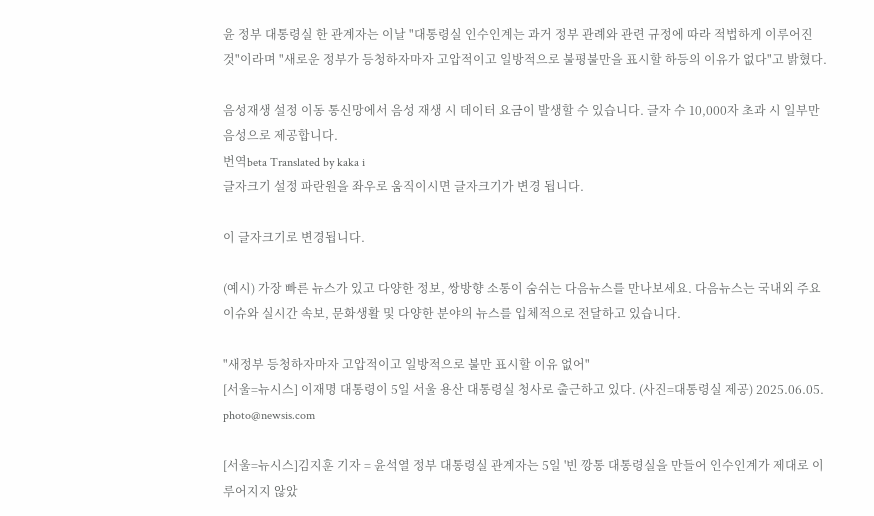윤 정부 대통령실 한 관계자는 이날 "대통령실 인수인계는 과거 정부 관례와 관련 규정에 따라 적법하게 이루어진 것"이라며 "새로운 정부가 등청하자마자 고압적이고 일방적으로 불평불만을 표시할 하등의 이유가 없다"고 밝혔다.

음성재생 설정 이동 통신망에서 음성 재생 시 데이터 요금이 발생할 수 있습니다. 글자 수 10,000자 초과 시 일부만 음성으로 제공합니다.
번역beta Translated by kaka i
글자크기 설정 파란원을 좌우로 움직이시면 글자크기가 변경 됩니다.

이 글자크기로 변경됩니다.

(예시) 가장 빠른 뉴스가 있고 다양한 정보, 쌍방향 소통이 숨쉬는 다음뉴스를 만나보세요. 다음뉴스는 국내외 주요이슈와 실시간 속보, 문화생활 및 다양한 분야의 뉴스를 입체적으로 전달하고 있습니다.

"새정부 등청하자마자 고압적이고 일방적으로 불만 표시할 이유 없어"
[서울=뉴시스] 이재명 대통령이 5일 서울 용산 대통령실 청사로 출근하고 있다. (사진=대통령실 제공) 2025.06.05. photo@newsis.com

[서울=뉴시스]김지훈 기자 = 윤석열 정부 대통령실 관계자는 5일 '빈 깡통 대통령실을 만들어 인수인계가 제대로 이루어지지 않았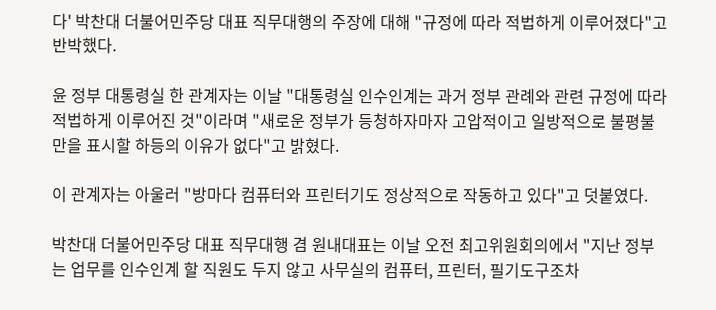다' 박찬대 더불어민주당 대표 직무대행의 주장에 대해 "규정에 따라 적법하게 이루어졌다"고 반박했다.

윤 정부 대통령실 한 관계자는 이날 "대통령실 인수인계는 과거 정부 관례와 관련 규정에 따라 적법하게 이루어진 것"이라며 "새로운 정부가 등청하자마자 고압적이고 일방적으로 불평불만을 표시할 하등의 이유가 없다"고 밝혔다.

이 관계자는 아울러 "방마다 컴퓨터와 프린터기도 정상적으로 작동하고 있다"고 덧붙였다.

박찬대 더불어민주당 대표 직무대행 겸 원내대표는 이날 오전 최고위원회의에서 "지난 정부는 업무를 인수인계 할 직원도 두지 않고 사무실의 컴퓨터, 프린터, 필기도구조차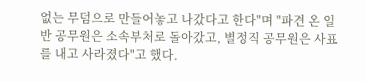없는 무덤으로 만들어놓고 나갔다고 한다"며 "파견 온 일반 공무원은 소속부처로 돌아갔고, 별정직 공무원은 사표를 내고 사라졌다"고 했다.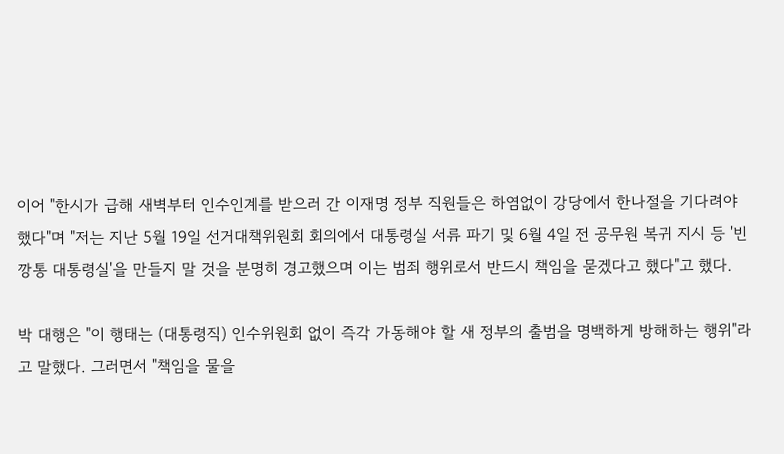이어 "한시가 급해 새벽부터 인수인계를 받으러 간 이재명 정부 직원들은 하염없이 강당에서 한나절을 기다려야 했다"며 "저는 지난 5월 19일 선거대책위원회 회의에서 대통령실 서류 파기 및 6월 4일 전 공무원 복귀 지시 등 '빈 깡통 대통령실'을 만들지 말 것을 분명히 경고했으며 이는 범죄 행위로서 반드시 책임을 묻겠다고 했다"고 했다.

박 대행은 "이 행태는 (대통령직) 인수위원회 없이 즉각 가동해야 할 새 정부의 출범을 명백하게 방해하는 행위"라고 말했다. 그러면서 "책임을 물을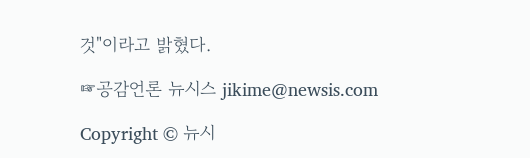것"이라고 밝혔다.

☞공감언론 뉴시스 jikime@newsis.com

Copyright © 뉴시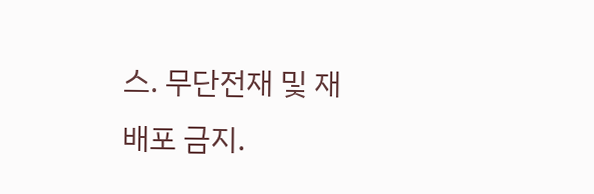스. 무단전재 및 재배포 금지.